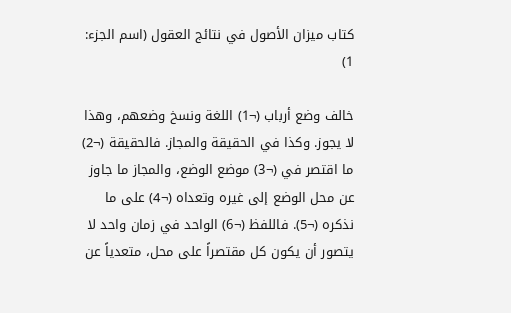كتاب ميزان الأصول في نتائج العقول (اسم الجزء: 1)

خالف وضع أرباب (¬1) اللغة ونسخ وضعهم، وهذا لا يجوز. وكذا في الحقيقة والمجاز. فالحقيقة (¬2) ما اقتصر في (¬3) موضع الوضع، والمجاز ما جاوز عن محل الوضع إلى غيره وتعداه (¬4) على ما نذكره (¬5). فاللفظ (¬6) الواحد في زمان واحد لا يتصور أن يكون كل مقتصراً على محل، متعدياً عن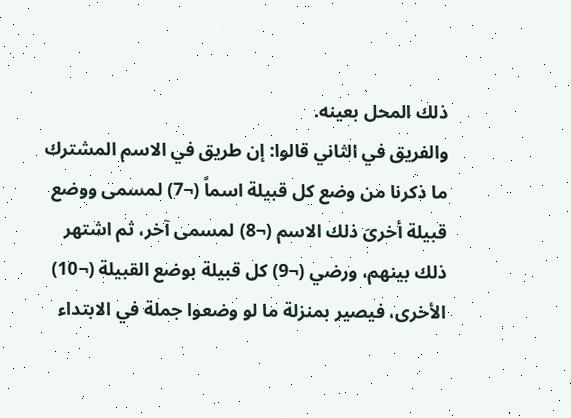ذلك المحل بعينه.
والفريق في الثاني قالوا: إن طريق في الاسم المشترك ما ذكرنا من وضع كل قبيلة اسماً (¬7) لمسمى ووضع قبيلة أخرىَ ذلك الاسم (¬8) لمسمى آخر، ثم اشتهر ذلك بينهم، ورضي (¬9) كل قبيلة بوضع القبيلة (¬10) الأخرى، فيصير بمنزلة ما لو وضعوا جملة في الابتداء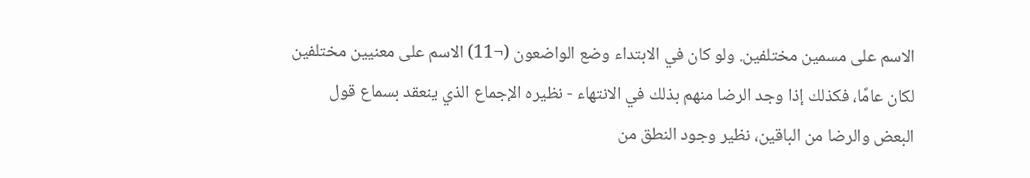الاسم على مسمين مختلفين. ولو كان في الابتداء وضع الواضعون (¬11) الاسم على معنيين مختلفين لكان عامًا، فكذلك إذا وجد الرضا منهم بذلك في الانتهاء - نظيره الإجماع الذي ينعقد بسماع قول البعض والرضا من الباقين، نظير وجود النطق من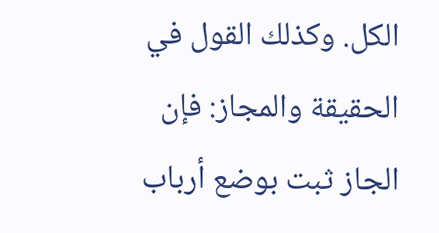الكل. وكذلك القول في الحقيقة والمجاز: فإن الجاز ثبت بوضع أرباب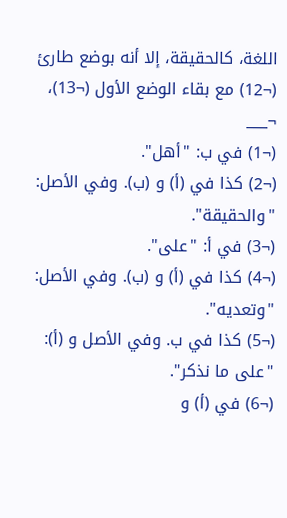اللغة، كالحقيقة، إلا أنه بوضع طارئ (¬12) مع بقاء الوضع الأول (¬13)،
¬___
(¬1) في ب: "أهل".
(¬2) كذا في (أ) و (ب). وفي الأصل: "والحقيقة".
(¬3) في أ: "على".
(¬4) كذا في (أ) و (ب). وفي الأصل: "وتعديه".
(¬5) كذا في ب. وفي الأصل و (أ): "على ما نذكر".
(¬6) في (أ) و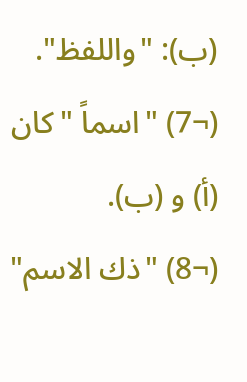(ب): "واللفظ".
(¬7) "اسماً "كان (أ) و (ب).
(¬8) "ذك الاسم"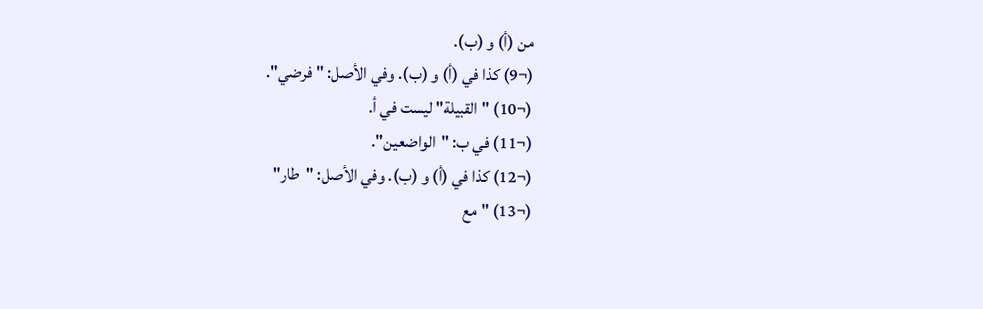من (أ) و (ب).
(¬9) كذا في (أ) و (ب). وفي الأصل: "فرضي".
(¬10) "القبيلة" ليست في أ.
(¬11) في ب: "الواضعين".
(¬12) كذا في (أ) و (ب). وفي الأصل: "طار"
(¬13) "مع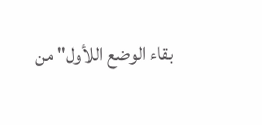بقاء الوضع اللأول" من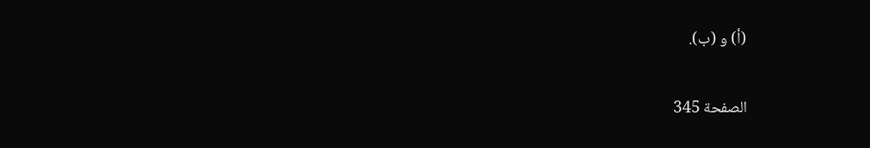(أ) و (ب).

الصفحة 345